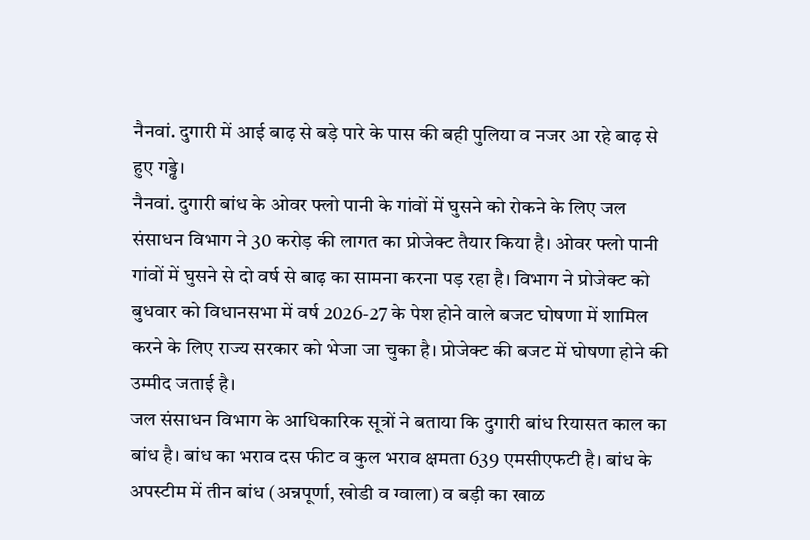नैनवां. दुगारी में आई बाढ़ से बड़े पारे के पास की बही पुलिया व नजर आ रहे बाढ़ से हुए गड्ढे।
नैनवां. दुगारी बांध के ओवर फ्लो पानी के गांवों में घुसने को रोकने के लिए जल संसाधन विभाग ने 30 करोड़ की लागत का प्रोजेक्ट तैयार किया है। ओवर फ्लो पानी गांवों में घुसने से दो वर्ष से बाढ़ का सामना करना पड़ रहा है। विभाग ने प्रोजेक्ट को बुधवार को विधानसभा में वर्ष 2026-27 के पेश होने वाले बजट घोषणा में शामिल करने के लिए राज्य सरकार को भेजा जा चुका है। प्रोजेक्ट की बजट में घोषणा होने की उम्मीद जताई है।
जल संसाधन विभाग के आधिकारिक सूत्रों ने बताया कि दुगारी बांध रियासत काल का बांध है। बांध का भराव दस फीट व कुल भराव क्षमता 639 एमसीएफटी है। बांध के अपस्टीम में तीन बांध (अन्नपूर्णा, खोडी व ग्वाला) व बड़ी का खाळ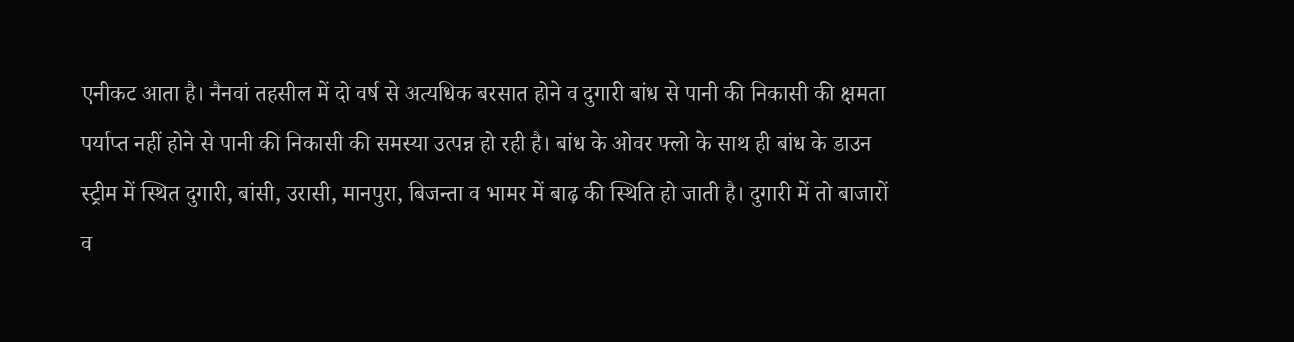एनीकट आता है। नैनवां तहसील में दो वर्ष से अत्यधिक बरसात होने व दुगारी बांध से पानी की निकासी की क्षमता पर्याप्त नहीं होने से पानी की निकासी की समस्या उत्पन्न हो रही है। बांध के ओवर फ्लो के साथ ही बांध के डाउन स्ट्रीम में स्थित दुगारी, बांसी, उरासी, मानपुरा, बिजन्ता व भामर में बाढ़ की स्थिति हो जाती है। दुगारी में तो बाजारों व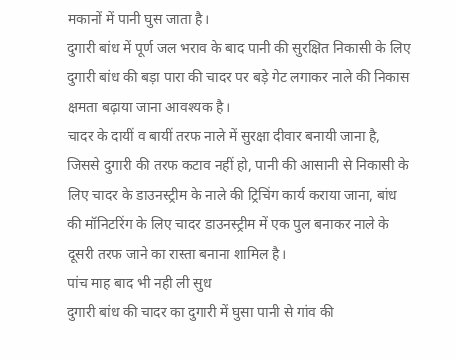मकानों में पानी घुस जाता है।
दुगारी बांध में पूर्ण जल भराव के बाद पानी की सुरक्षित निकासी के लिए दुगारी बांध की बड़ा पारा की चादर पर बड़े गेट लगाकर नाले की निकास क्षमता बढ़ाया जाना आवश्यक है।
चादर के दायीं व बायीं तरफ नाले में सुरक्षा दीवार बनायी जाना है, जिससे दुगारी की तरफ कटाव नहीं हो, पानी की आसानी से निकासी के लिए चादर के डाउनस्ट्रीम के नाले की ट्रिचिंग कार्य कराया जाना, बांध की मॉनिटरिंग के लिए चादर डाउनस्ट्रीम में एक पुल बनाकर नाले के दूसरी तरफ जाने का रास्ता बनाना शामिल है।
पांच माह बाद भी नही ली सुध
दुगारी बांध की चादर का दुगारी में घुसा पानी से गांव की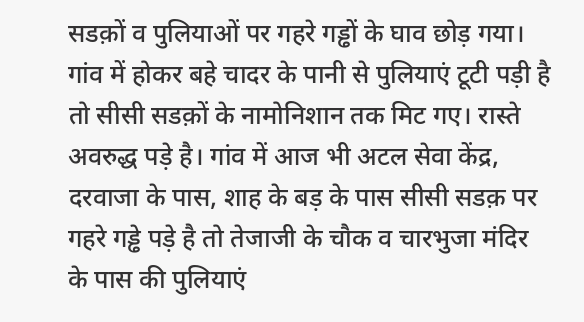सडक़ों व पुलियाओं पर गहरे गड्ढों के घाव छोड़ गया। गांव में होकर बहे चादर के पानी से पुलियाएं टूटी पड़ी है तो सीसी सडक़ों के नामोनिशान तक मिट गए। रास्ते अवरुद्ध पड़े है। गांव में आज भी अटल सेवा केंद्र, दरवाजा के पास, शाह के बड़ के पास सीसी सडक़ पर गहरे गड्ढे पड़े है तो तेजाजी के चौक व चारभुजा मंदिर के पास की पुलियाएं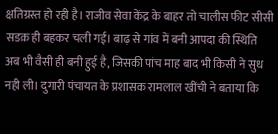क्षतिग्रस्त हो रही है। राजीव सेवा केंद्र के बाहर तो चालीस फीट सीसी सडक़ ही बहकर चली गई। बाढ़ से गांव में बनी आपदा की स्थिति अब भी वैसी ही बनी हुई है, जिसकी पांच माह बाद भी किसी ने सुध नही ली। दुगारी पंचायत के प्रशासक रामलाल खींची ने बताया कि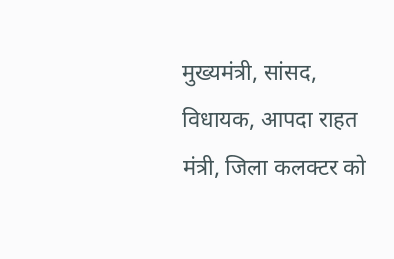मुख्यमंत्री, सांसद, विधायक, आपदा राहत मंत्री, जिला कलक्टर को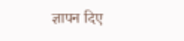ज्ञापन दिए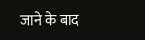जाने के बाद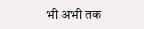भी अभी तक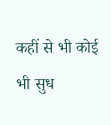कहीं से भी कोई भी सुध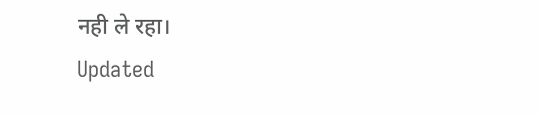नही ले रहा।
Updated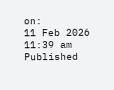on:
11 Feb 2026 11:39 am
Published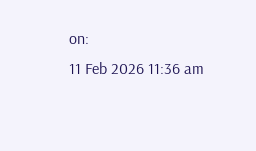on:
11 Feb 2026 11:36 am